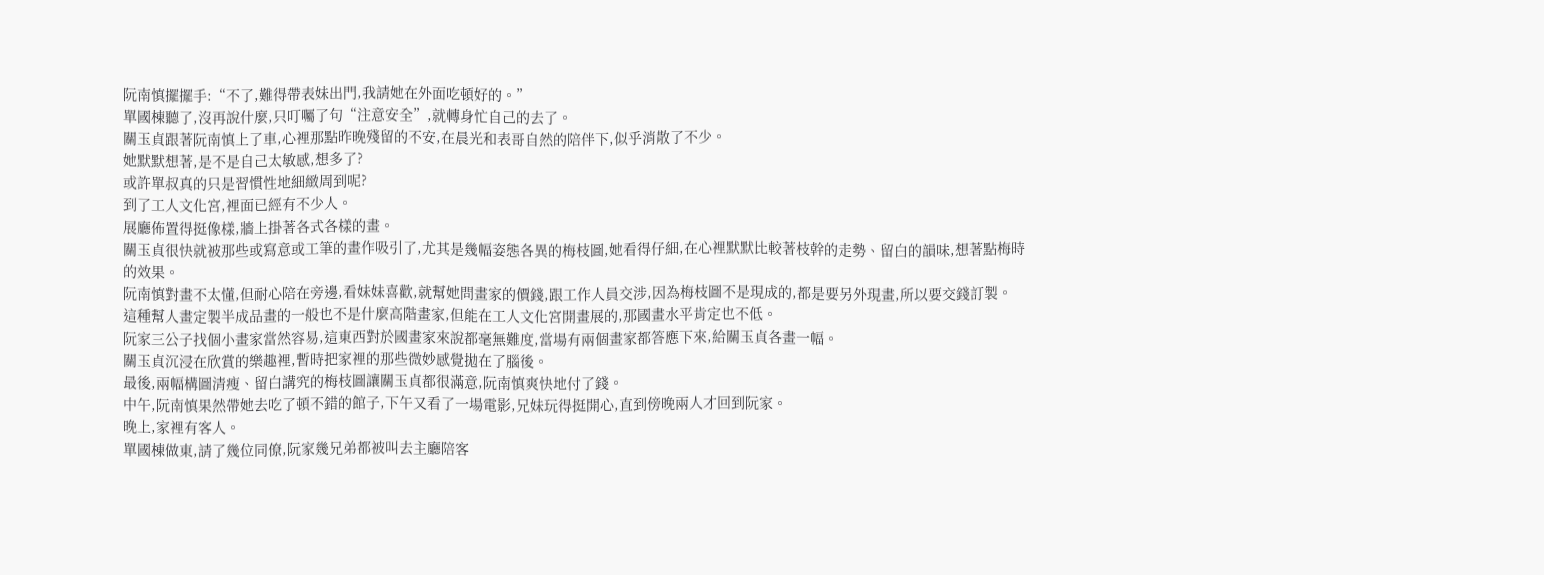阮南慎擺擺手:“不了,難得帶表妹出門,我請她在外面吃頓好的。”
單國棟聽了,沒再說什麼,只叮囑了句“注意安全”,就轉身忙自己的去了。
關玉貞跟著阮南慎上了車,心裡那點昨晚殘留的不安,在晨光和表哥自然的陪伴下,似乎消散了不少。
她默默想著,是不是自己太敏感,想多了?
或許單叔真的只是習慣性地細緻周到呢?
到了工人文化宮,裡面已經有不少人。
展廳佈置得挺像樣,牆上掛著各式各樣的畫。
關玉貞很快就被那些或寫意或工筆的畫作吸引了,尤其是幾幅姿態各異的梅枝圖,她看得仔細,在心裡默默比較著枝幹的走勢、留白的韻味,想著點梅時的效果。
阮南慎對畫不太懂,但耐心陪在旁邊,看妹妹喜歡,就幫她問畫家的價錢,跟工作人員交涉,因為梅枝圖不是現成的,都是要另外現畫,所以要交錢訂製。
這種幫人畫定製半成品畫的一般也不是什麼高階畫家,但能在工人文化宮開畫展的,那國畫水平肯定也不低。
阮家三公子找個小畫家當然容易,這東西對於國畫家來說都毫無難度,當場有兩個畫家都答應下來,給關玉貞各畫一幅。
關玉貞沉浸在欣賞的樂趣裡,暫時把家裡的那些微妙感覺拋在了腦後。
最後,兩幅構圖清瘦、留白講究的梅枝圖讓關玉貞都很滿意,阮南慎爽快地付了錢。
中午,阮南慎果然帶她去吃了頓不錯的館子,下午又看了一場電影,兄妹玩得挺開心,直到傍晚兩人才回到阮家。
晚上,家裡有客人。
單國棟做東,請了幾位同僚,阮家幾兄弟都被叫去主廳陪客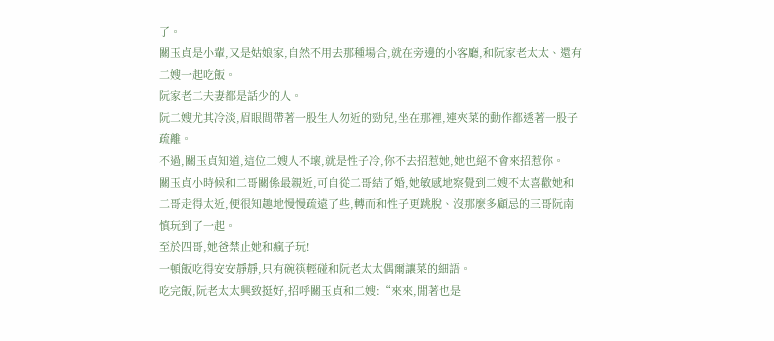了。
關玉貞是小輩,又是姑娘家,自然不用去那種場合,就在旁邊的小客廳,和阮家老太太、還有二嫂一起吃飯。
阮家老二夫妻都是話少的人。
阮二嫂尤其冷淡,眉眼間帶著一股生人勿近的勁兒,坐在那裡,連夾菜的動作都透著一股子疏離。
不過,關玉貞知道,這位二嫂人不壞,就是性子冷,你不去招惹她,她也絕不會來招惹你。
關玉貞小時候和二哥關係最親近,可自從二哥結了婚,她敏感地察覺到二嫂不太喜歡她和二哥走得太近,便很知趣地慢慢疏遠了些,轉而和性子更跳脫、沒那麼多顧忌的三哥阮南慎玩到了一起。
至於四哥,她爸禁止她和瘋子玩!
一頓飯吃得安安靜靜,只有碗筷輕碰和阮老太太偶爾讓菜的細語。
吃完飯,阮老太太興致挺好,招呼關玉貞和二嫂:“來來,閒著也是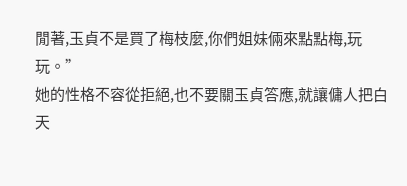閒著,玉貞不是買了梅枝麼,你們姐妹倆來點點梅,玩玩。”
她的性格不容從拒絕,也不要關玉貞答應,就讓傭人把白天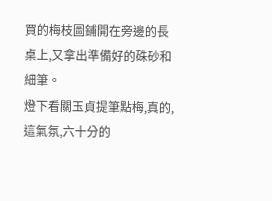買的梅枝圖鋪開在旁邊的長桌上,又拿出準備好的硃砂和細筆。
燈下看關玉貞提筆點梅,真的,這氣氛,六十分的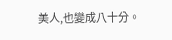美人,也變成八十分。